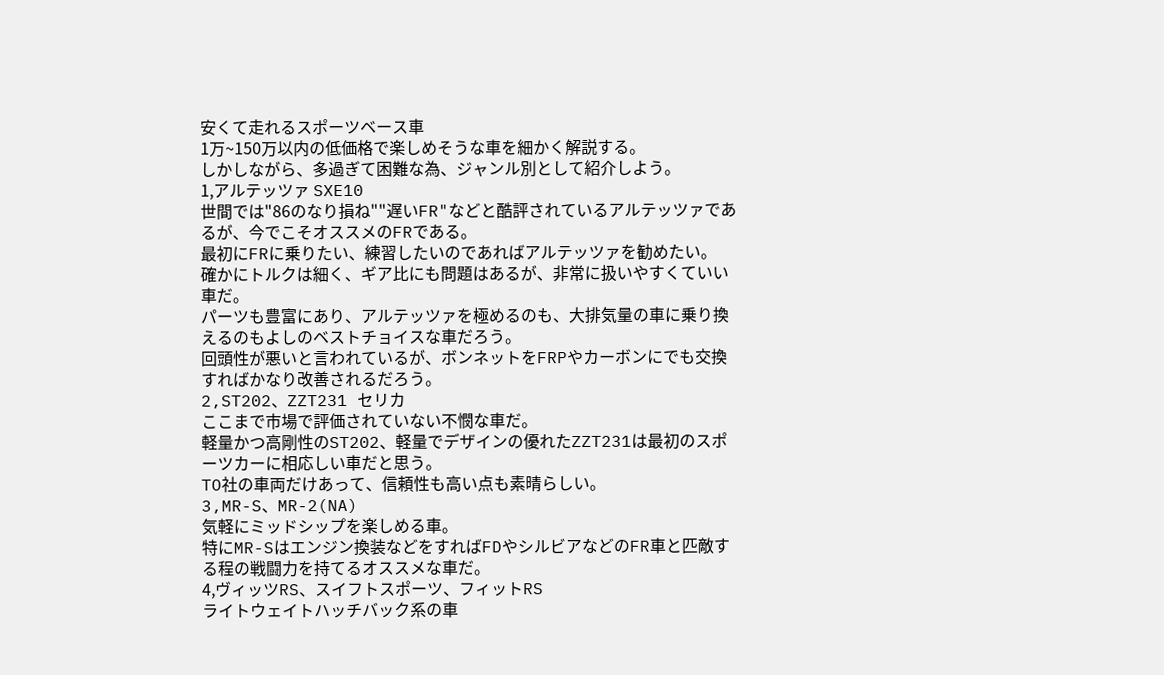安くて走れるスポーツベース車
1万~150万以内の低価格で楽しめそうな車を細かく解説する。
しかしながら、多過ぎて困難な為、ジャンル別として紹介しよう。
1,アルテッツァ SXE10
世間では"86のなり損ね""遅いFR"などと酷評されているアルテッツァであるが、今でこそオススメのFRである。
最初にFRに乗りたい、練習したいのであればアルテッツァを勧めたい。
確かにトルクは細く、ギア比にも問題はあるが、非常に扱いやすくていい車だ。
パーツも豊富にあり、アルテッツァを極めるのも、大排気量の車に乗り換えるのもよしのベストチョイスな車だろう。
回頭性が悪いと言われているが、ボンネットをFRPやカーボンにでも交換すればかなり改善されるだろう。
2,ST202、ZZT231 セリカ
ここまで市場で評価されていない不憫な車だ。
軽量かつ高剛性のST202、軽量でデザインの優れたZZT231は最初のスポーツカーに相応しい車だと思う。
TO社の車両だけあって、信頼性も高い点も素晴らしい。
3,MR-S、MR-2(NA)
気軽にミッドシップを楽しめる車。
特にMR-Sはエンジン換装などをすればFDやシルビアなどのFR車と匹敵する程の戦闘力を持てるオススメな車だ。
4,ヴィッツRS、スイフトスポーツ、フィットRS
ライトウェイトハッチバック系の車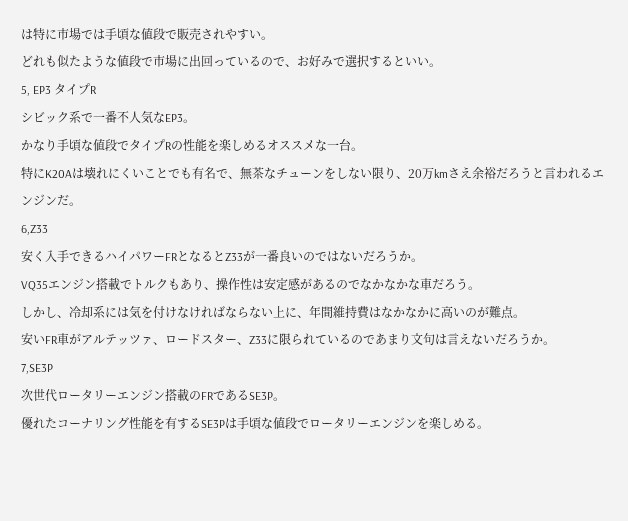は特に市場では手頃な値段で販売されやすい。
どれも似たような値段で市場に出回っているので、お好みで選択するといい。
5, EP3 タイプR
シビック系で一番不人気なEP3。
かなり手頃な値段でタイプRの性能を楽しめるオススメな一台。
特にK20Aは壊れにくいことでも有名で、無茶なチューンをしない限り、20万kmさえ余裕だろうと言われるエンジンだ。
6,Z33
安く入手できるハイパワーFRとなるとZ33が一番良いのではないだろうか。
VQ35エンジン搭載でトルクもあり、操作性は安定感があるのでなかなかな車だろう。
しかし、冷却系には気を付けなければならない上に、年間維持費はなかなかに高いのが難点。
安いFR車がアルテッツァ、ロードスター、Z33に限られているのであまり文句は言えないだろうか。
7,SE3P
次世代ロータリーエンジン搭載のFRであるSE3P。
優れたコーナリング性能を有するSE3Pは手頃な値段でロータリーエンジンを楽しめる。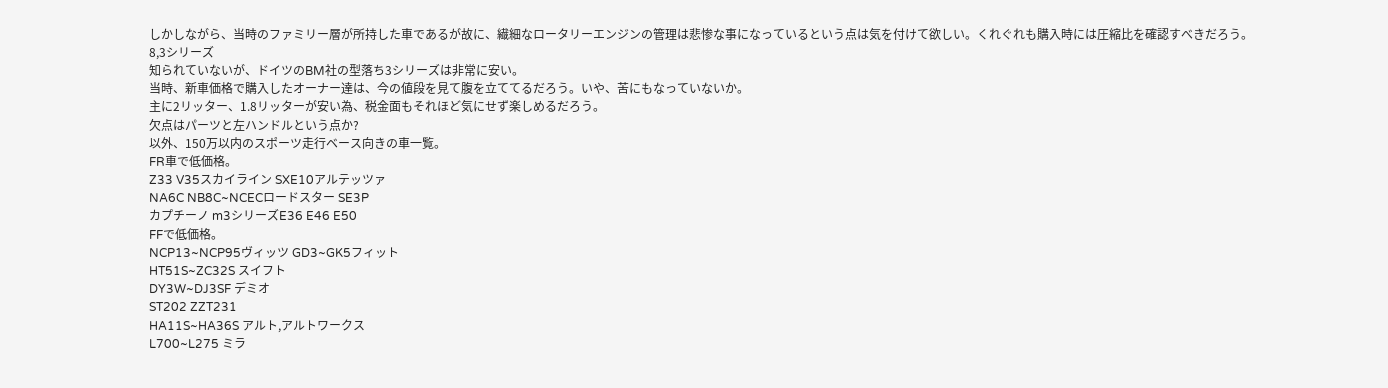しかしながら、当時のファミリー層が所持した車であるが故に、繊細なロータリーエンジンの管理は悲惨な事になっているという点は気を付けて欲しい。くれぐれも購入時には圧縮比を確認すべきだろう。
8,3シリーズ
知られていないが、ドイツのBM社の型落ち3シリーズは非常に安い。
当時、新車価格で購入したオーナー達は、今の値段を見て腹を立ててるだろう。いや、苦にもなっていないか。
主に2リッター、1.8リッターが安い為、税金面もそれほど気にせず楽しめるだろう。
欠点はパーツと左ハンドルという点か?
以外、150万以内のスポーツ走行ベース向きの車一覧。
FR車で低価格。
Z33 V35スカイライン SXE10アルテッツァ
NA6C NB8C~NCECロードスター SE3P
カプチーノ m3シリーズE36 E46 E50
FFで低価格。
NCP13~NCP95ヴィッツ GD3~GK5フィット
HT51S~ZC32S スイフト
DY3W~DJ3SF デミオ
ST202 ZZT231
HA11S~HA36S アルト,アルトワークス
L700~L275 ミラ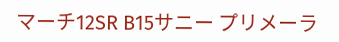マーチ12SR B15サニー プリメーラ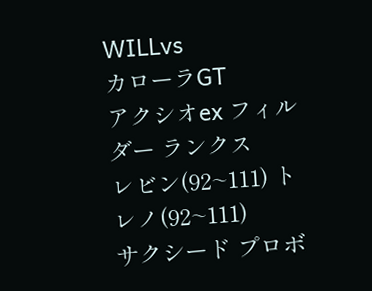WILLvs
カローラGT
アクシオex フィルダー ランクス
レビン(92~111) トレノ(92~111)
サクシード プロボ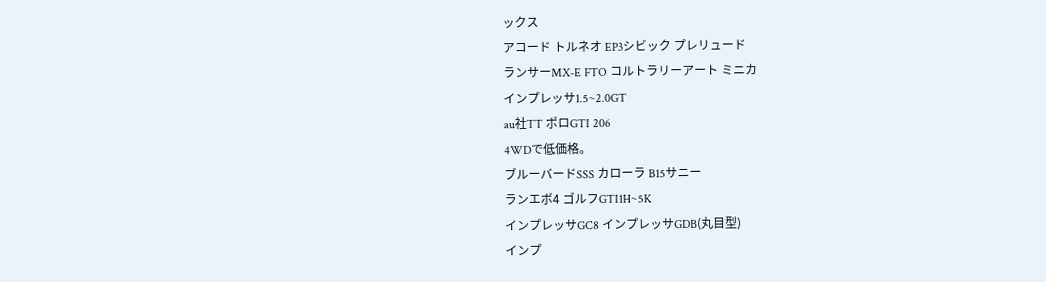ックス
アコード トルネオ EP3シビック プレリュード
ランサーMX-E FTO コルトラリーアート ミニカ
インプレッサ1.5~2.0GT
au社TT ポロGTI 206
4WDで低価格。
ブルーバードSSS カローラ B15サニー
ランエボ4 ゴルフGTI1H~5K
インプレッサGC8 インプレッサGDB(丸目型)
インプ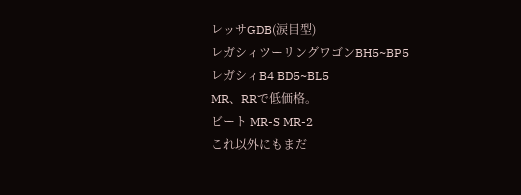レッサGDB(涙目型)
レガシィツーリングワゴンBH5~BP5
レガシィB4 BD5~BL5
MR、RRで低価格。
ビート MR-S MR-2
これ以外にもまだ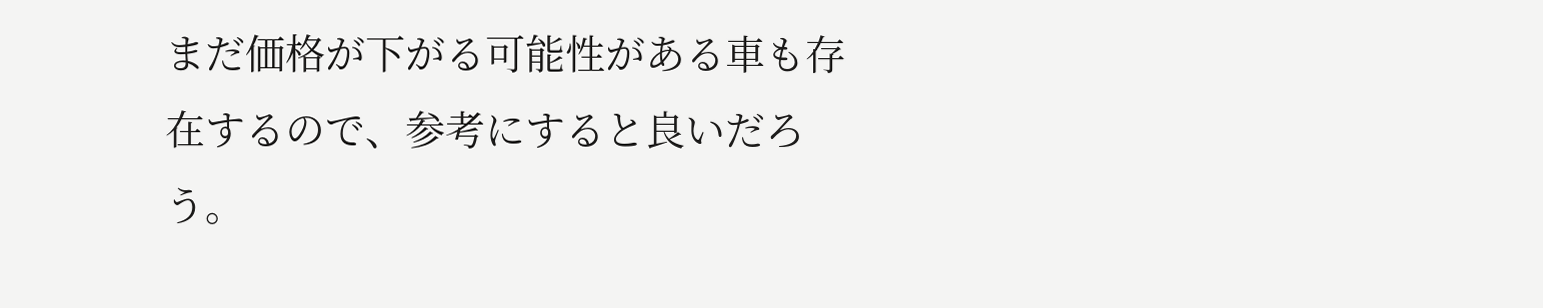まだ価格が下がる可能性がある車も存在するので、参考にすると良いだろう。